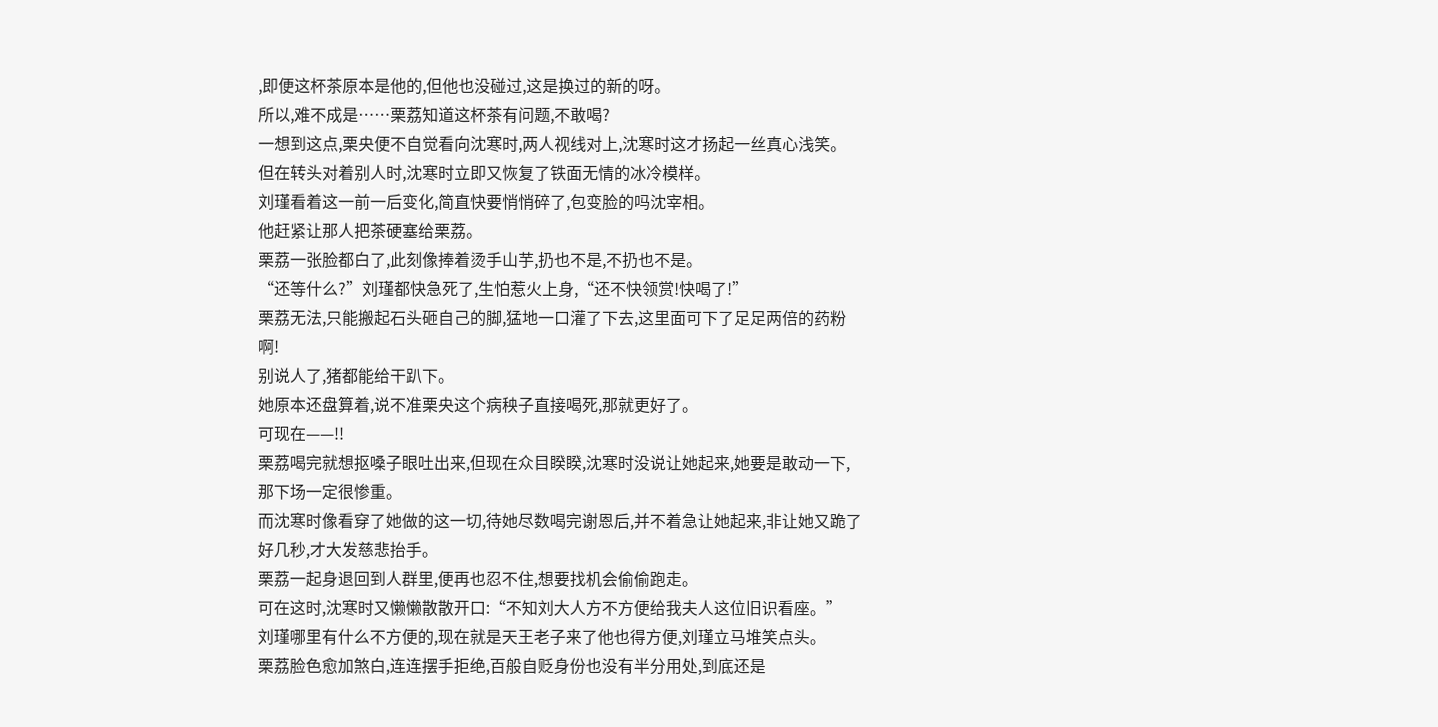,即便这杯茶原本是他的,但他也没碰过,这是换过的新的呀。
所以,难不成是……栗荔知道这杯茶有问题,不敢喝?
一想到这点,栗央便不自觉看向沈寒时,两人视线对上,沈寒时这才扬起一丝真心浅笑。
但在转头对着别人时,沈寒时立即又恢复了铁面无情的冰冷模样。
刘瑾看着这一前一后变化,简直快要悄悄碎了,包变脸的吗沈宰相。
他赶紧让那人把茶硬塞给栗荔。
栗荔一张脸都白了,此刻像捧着烫手山芋,扔也不是,不扔也不是。
“还等什么?”刘瑾都快急死了,生怕惹火上身,“还不快领赏!快喝了!”
栗荔无法,只能搬起石头砸自己的脚,猛地一口灌了下去,这里面可下了足足两倍的药粉啊!
别说人了,猪都能给干趴下。
她原本还盘算着,说不准栗央这个病秧子直接喝死,那就更好了。
可现在——!!
栗荔喝完就想抠嗓子眼吐出来,但现在众目睽睽,沈寒时没说让她起来,她要是敢动一下,那下场一定很惨重。
而沈寒时像看穿了她做的这一切,待她尽数喝完谢恩后,并不着急让她起来,非让她又跪了好几秒,才大发慈悲抬手。
栗荔一起身退回到人群里,便再也忍不住,想要找机会偷偷跑走。
可在这时,沈寒时又懒懒散散开口:“不知刘大人方不方便给我夫人这位旧识看座。”
刘瑾哪里有什么不方便的,现在就是天王老子来了他也得方便,刘瑾立马堆笑点头。
栗荔脸色愈加煞白,连连摆手拒绝,百般自贬身份也没有半分用处,到底还是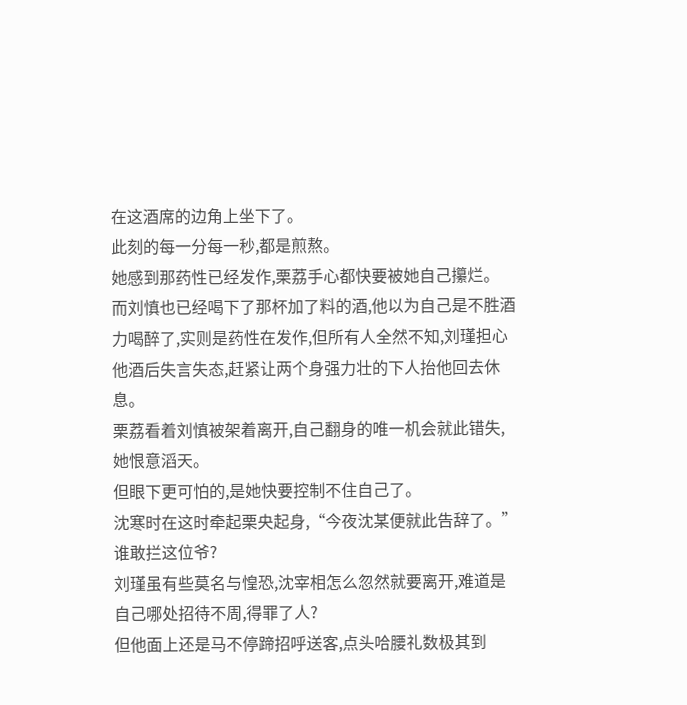在这酒席的边角上坐下了。
此刻的每一分每一秒,都是煎熬。
她感到那药性已经发作,栗荔手心都快要被她自己攥烂。
而刘慎也已经喝下了那杯加了料的酒,他以为自己是不胜酒力喝醉了,实则是药性在发作,但所有人全然不知,刘瑾担心他酒后失言失态,赶紧让两个身强力壮的下人抬他回去休息。
栗荔看着刘慎被架着离开,自己翻身的唯一机会就此错失,她恨意滔天。
但眼下更可怕的,是她快要控制不住自己了。
沈寒时在这时牵起栗央起身,“今夜沈某便就此告辞了。”
谁敢拦这位爷?
刘瑾虽有些莫名与惶恐,沈宰相怎么忽然就要离开,难道是自己哪处招待不周,得罪了人?
但他面上还是马不停蹄招呼送客,点头哈腰礼数极其到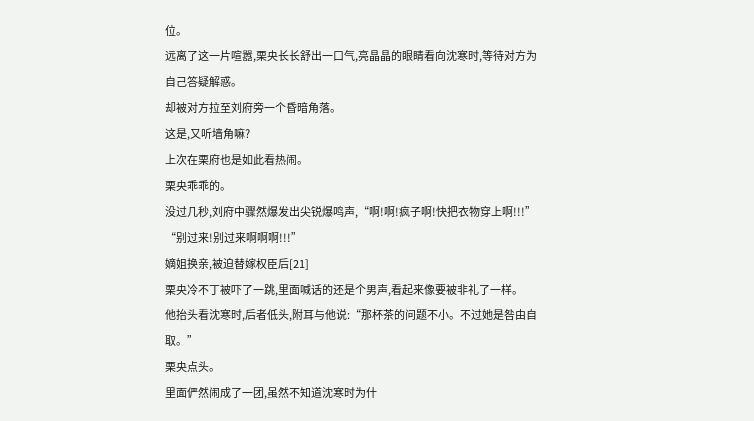位。
远离了这一片喧嚣,栗央长长舒出一口气,亮晶晶的眼睛看向沈寒时,等待对方为自己答疑解惑。
却被对方拉至刘府旁一个昏暗角落。
这是,又听墙角嘛?
上次在栗府也是如此看热闹。
栗央乖乖的。
没过几秒,刘府中骤然爆发出尖锐爆鸣声,“啊!啊!疯子啊!快把衣物穿上啊!!!”
“别过来!别过来啊啊啊!!!”
嫡姐换亲,被迫替嫁权臣后[21]
栗央冷不丁被吓了一跳,里面喊话的还是个男声,看起来像要被非礼了一样。
他抬头看沈寒时,后者低头,附耳与他说:“那杯茶的问题不小。不过她是咎由自取。”
栗央点头。
里面俨然闹成了一团,虽然不知道沈寒时为什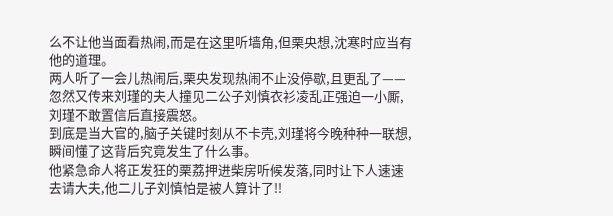么不让他当面看热闹,而是在这里听墙角,但栗央想,沈寒时应当有他的道理。
两人听了一会儿热闹后,栗央发现热闹不止没停歇,且更乱了——
忽然又传来刘瑾的夫人撞见二公子刘慎衣衫凌乱正强迫一小厮,刘瑾不敢置信后直接震怒。
到底是当大官的,脑子关键时刻从不卡壳,刘瑾将今晚种种一联想,瞬间懂了这背后究竟发生了什么事。
他紧急命人将正发狂的栗荔押进柴房听候发落,同时让下人速速去请大夫,他二儿子刘慎怕是被人算计了!!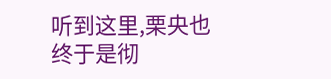听到这里,栗央也终于是彻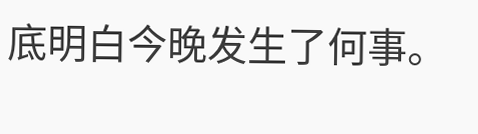底明白今晚发生了何事。